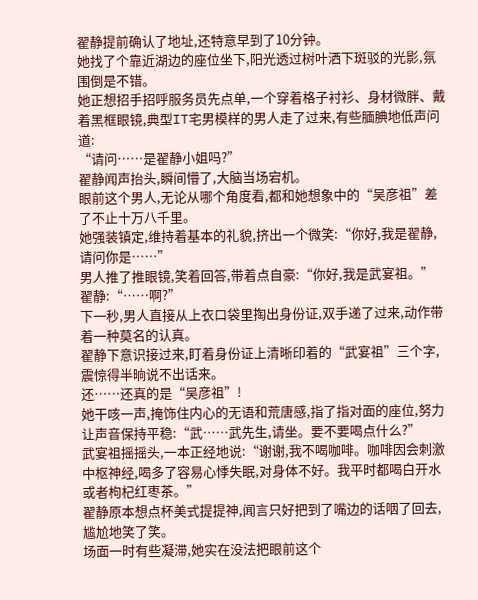翟静提前确认了地址,还特意早到了10分钟。
她找了个靠近湖边的座位坐下,阳光透过树叶洒下斑驳的光影,氛围倒是不错。
她正想招手招呼服务员先点单,一个穿着格子衬衫、身材微胖、戴着黑框眼镜,典型IT宅男模样的男人走了过来,有些腼腆地低声问道:
“请问……是翟静小姐吗?”
翟静闻声抬头,瞬间懵了,大脑当场宕机。
眼前这个男人,无论从哪个角度看,都和她想象中的“吴彦祖”差了不止十万八千里。
她强装镇定,维持着基本的礼貌,挤出一个微笑:“你好,我是翟静,请问你是……”
男人推了推眼镜,笑着回答,带着点自豪:“你好,我是武宴祖。”
翟静:“……啊?”
下一秒,男人直接从上衣口袋里掏出身份证,双手递了过来,动作带着一种莫名的认真。
翟静下意识接过来,盯着身份证上清晰印着的“武宴祖”三个字,震惊得半晌说不出话来。
还……还真的是“吴彦祖”!
她干咳一声,掩饰住内心的无语和荒唐感,指了指对面的座位,努力让声音保持平稳:“武……武先生,请坐。要不要喝点什么?”
武宴祖摇摇头,一本正经地说:“谢谢,我不喝咖啡。咖啡因会刺激中枢神经,喝多了容易心悸失眠,对身体不好。我平时都喝白开水或者枸杞红枣茶。”
翟静原本想点杯美式提提神,闻言只好把到了嘴边的话咽了回去,尴尬地笑了笑。
场面一时有些凝滞,她实在没法把眼前这个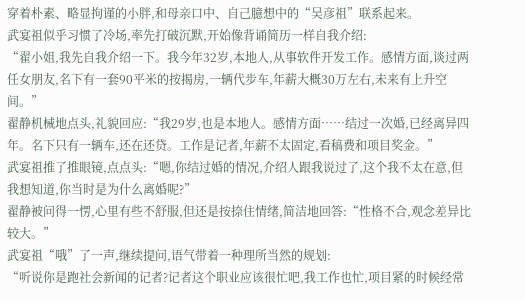穿着朴素、略显拘谨的小胖,和母亲口中、自己臆想中的“吴彦祖”联系起来。
武宴祖似乎习惯了冷场,率先打破沉默,开始像背诵简历一样自我介绍:
“翟小姐,我先自我介绍一下。我今年32岁,本地人,从事软件开发工作。感情方面,谈过两任女朋友,名下有一套90平米的按揭房,一辆代步车,年薪大概30万左右,未来有上升空间。”
翟静机械地点头,礼貌回应:“我29岁,也是本地人。感情方面……结过一次婚,已经离异四年。名下只有一辆车,还在还贷。工作是记者,年薪不太固定,看稿费和项目奖金。”
武宴祖推了推眼镜,点点头:“嗯,你结过婚的情况,介绍人跟我说过了,这个我不太在意,但我想知道,你当时是为什么离婚呢?”
翟静被问得一愣,心里有些不舒服,但还是按捺住情绪,简洁地回答:“性格不合,观念差异比较大。”
武宴祖“哦”了一声,继续提问,语气带着一种理所当然的规划:
“听说你是跑社会新闻的记者?记者这个职业应该很忙吧,我工作也忙,项目紧的时候经常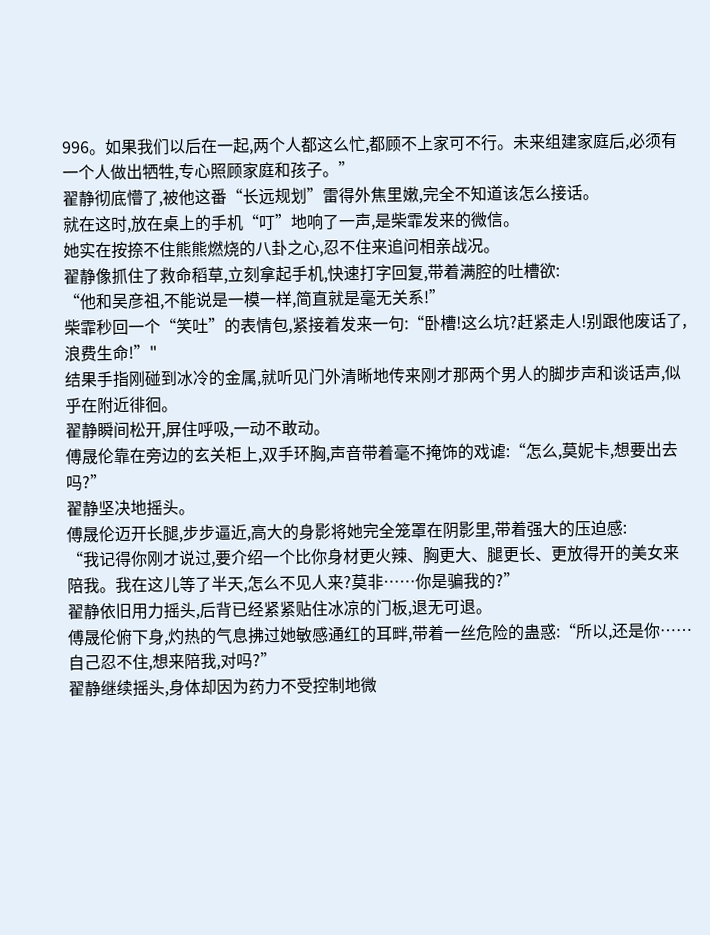996。如果我们以后在一起,两个人都这么忙,都顾不上家可不行。未来组建家庭后,必须有一个人做出牺牲,专心照顾家庭和孩子。”
翟静彻底懵了,被他这番“长远规划”雷得外焦里嫩,完全不知道该怎么接话。
就在这时,放在桌上的手机“叮”地响了一声,是柴霏发来的微信。
她实在按捺不住熊熊燃烧的八卦之心,忍不住来追问相亲战况。
翟静像抓住了救命稻草,立刻拿起手机,快速打字回复,带着满腔的吐槽欲:
“他和吴彦祖,不能说是一模一样,简直就是毫无关系!”
柴霏秒回一个“笑吐”的表情包,紧接着发来一句:“卧槽!这么坑?赶紧走人!别跟他废话了,浪费生命!”"
结果手指刚碰到冰冷的金属,就听见门外清晰地传来刚才那两个男人的脚步声和谈话声,似乎在附近徘徊。
翟静瞬间松开,屏住呼吸,一动不敢动。
傅晟伦靠在旁边的玄关柜上,双手环胸,声音带着毫不掩饰的戏谑:“怎么,莫妮卡,想要出去吗?”
翟静坚决地摇头。
傅晟伦迈开长腿,步步逼近,高大的身影将她完全笼罩在阴影里,带着强大的压迫感:
“我记得你刚才说过,要介绍一个比你身材更火辣、胸更大、腿更长、更放得开的美女来陪我。我在这儿等了半天,怎么不见人来?莫非……你是骗我的?”
翟静依旧用力摇头,后背已经紧紧贴住冰凉的门板,退无可退。
傅晟伦俯下身,灼热的气息拂过她敏感通红的耳畔,带着一丝危险的蛊惑:“所以,还是你……自己忍不住,想来陪我,对吗?”
翟静继续摇头,身体却因为药力不受控制地微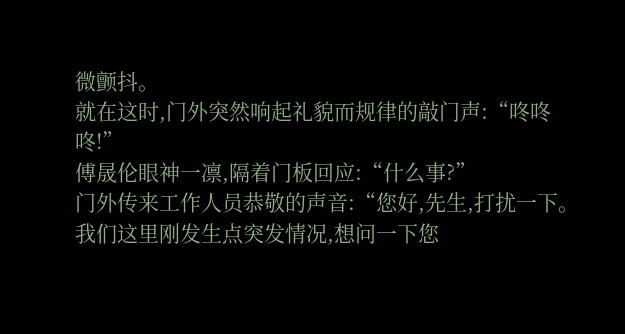微颤抖。
就在这时,门外突然响起礼貌而规律的敲门声:“咚咚咚!”
傅晟伦眼神一凛,隔着门板回应:“什么事?”
门外传来工作人员恭敬的声音:“您好,先生,打扰一下。我们这里刚发生点突发情况,想问一下您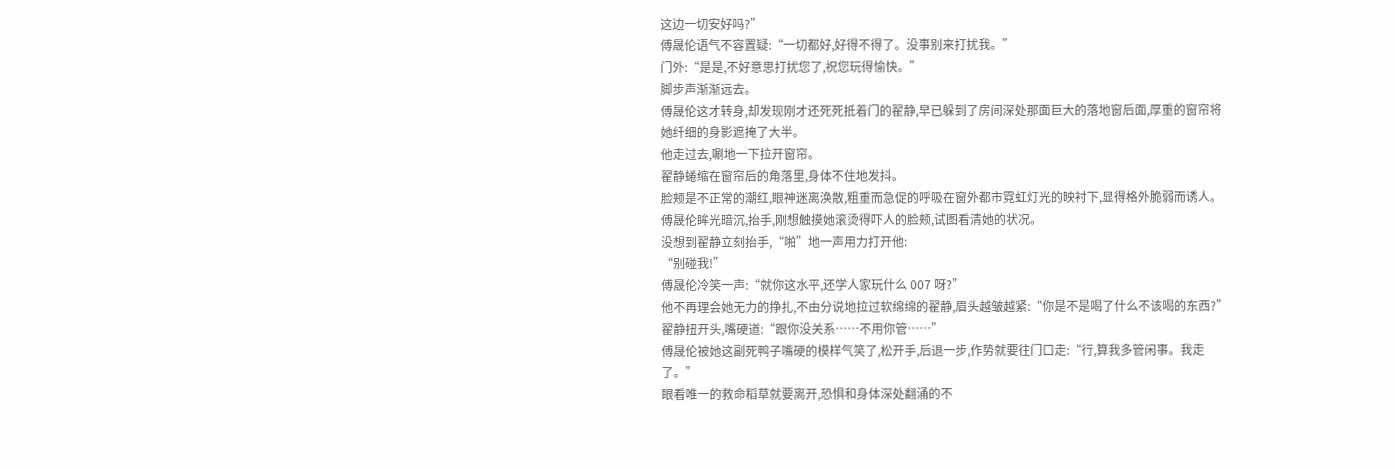这边一切安好吗?”
傅晟伦语气不容置疑:“一切都好,好得不得了。没事别来打扰我。”
门外:“是是,不好意思打扰您了,祝您玩得愉快。”
脚步声渐渐远去。
傅晟伦这才转身,却发现刚才还死死抵着门的翟静,早已躲到了房间深处那面巨大的落地窗后面,厚重的窗帘将她纤细的身影遮掩了大半。
他走过去,唰地一下拉开窗帘。
翟静蜷缩在窗帘后的角落里,身体不住地发抖。
脸颊是不正常的潮红,眼神迷离涣散,粗重而急促的呼吸在窗外都市霓虹灯光的映衬下,显得格外脆弱而诱人。
傅晟伦眸光暗沉,抬手,刚想触摸她滚烫得吓人的脸颊,试图看清她的状况。
没想到翟静立刻抬手,“啪”地一声用力打开他:
“别碰我!”
傅晟伦冷笑一声:“就你这水平,还学人家玩什么 007 呀?”
他不再理会她无力的挣扎,不由分说地拉过软绵绵的翟静,眉头越皱越紧:“你是不是喝了什么不该喝的东西?”
翟静扭开头,嘴硬道:“跟你没关系……不用你管……”
傅晟伦被她这副死鸭子嘴硬的模样气笑了,松开手,后退一步,作势就要往门口走:“行,算我多管闲事。我走了。”
眼看唯一的救命稻草就要离开,恐惧和身体深处翻涌的不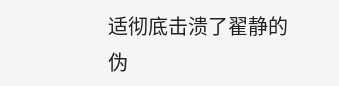适彻底击溃了翟静的伪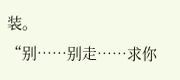装。
“别……别走……求你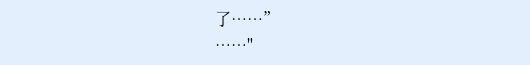了……”
……"